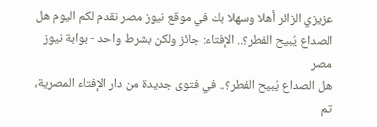عزيزي الزائر أهلا وسهلا بك في موقع نيوز مصر نقدم لكم اليوم هل الصداع يُبيح الفطر؟.. الإفتاء: جائز ولكن بشرط واحد - بوابة نيوز مصر
هل الصداع يُبيح الفطر؟.. في فتوى جديدة من دار الإفتاء المصرية، تم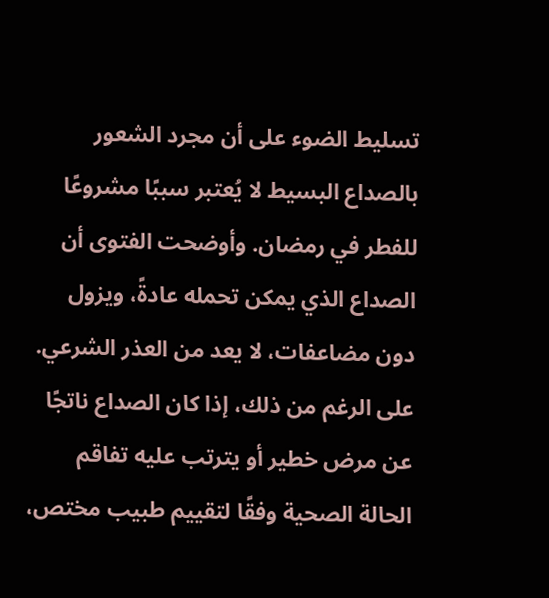تسليط الضوء على أن مجرد الشعور بالصداع البسيط لا يُعتبر سببًا مشروعًا للفطر في رمضان. وأوضحت الفتوى أن الصداع الذي يمكن تحمله عادةً، ويزول دون مضاعفات، لا يعد من العذر الشرعي. على الرغم من ذلك، إذا كان الصداع ناتجًا عن مرض خطير أو يترتب عليه تفاقم الحالة الصحية وفقًا لتقييم طبيب مختص،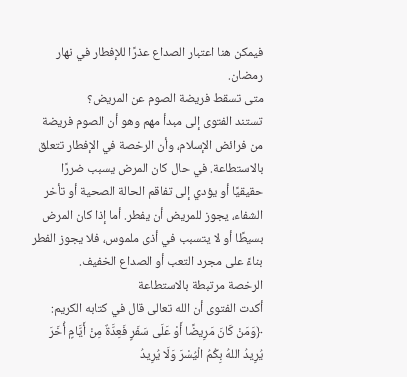فيمكن هنا اعتبار الصداع عذرًا للإفطار في نهار رمضان.
متى تسقط فريضة الصوم عن المريض؟
تستند الفتوى إلى مبدأ مهم وهو أن الصوم فريضة من فرائض الإسلام، وأن الرخصة في الإفطار تتعلق بالاستطاعة. في حال كان المرض يسبب ضررًا حقيقيًا أو يؤدي إلى تفاقم الحالة الصحية أو تأخر الشفاء، يجوز للمريض أن يفطر. أما إذا كان المرض بسيطًا أو لا يتسبب في أذى ملموس، فلا يجوز الفطر بناءً على مجرد التعب أو الصداع الخفيف.
الرخصة مرتبطة بالاستطاعة
أكدت الفتوى أن الله تعالى قال في كتابه الكريم:
﴿وَمَنْ كَانَ مَرِيضًا أَوْ عَلَى سَفَرٍ فَعِدَّةٌ مِنْ أَيَّامٍ أُخَرَ يُرِيدُ اللهُ بِكُمُ الْيُسْرَ وَلَا يُرِيدُ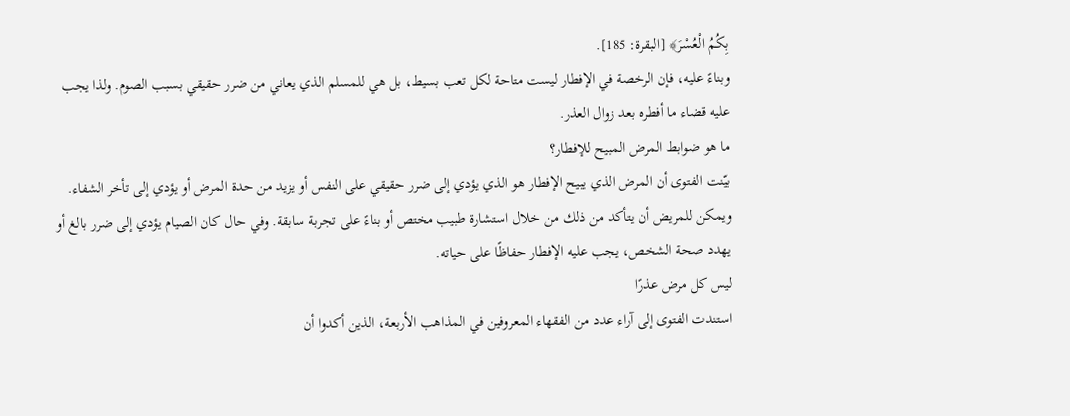بِكُمُ الْعُسْرَ﴾ [البقرة: 185].
وبناءً عليه، فإن الرخصة في الإفطار ليست متاحة لكل تعب بسيط، بل هي للمسلم الذي يعاني من ضرر حقيقي بسبب الصوم. ولذا يجب عليه قضاء ما أفطره بعد زوال العذر.
ما هو ضوابط المرض المبيح للإفطار؟
بيّنت الفتوى أن المرض الذي يبيح الإفطار هو الذي يؤدي إلى ضرر حقيقي على النفس أو يزيد من حدة المرض أو يؤدي إلى تأخر الشفاء. ويمكن للمريض أن يتأكد من ذلك من خلال استشارة طبيب مختص أو بناءً على تجربة سابقة. وفي حال كان الصيام يؤدي إلى ضرر بالغ أو يهدد صحة الشخص، يجب عليه الإفطار حفاظًا على حياته.
ليس كل مرض عذرًا
استندت الفتوى إلى آراء عدد من الفقهاء المعروفين في المذاهب الأربعة، الذين أكدوا أن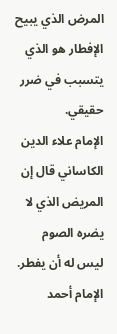المرض الذي يبيح الإفطار هو الذي يتسبب في ضرر حقيقي.
الإمام علاء الدين الكاساني قال إن المريض الذي لا يضره الصوم ليس له أن يفطر.
الإمام أحمد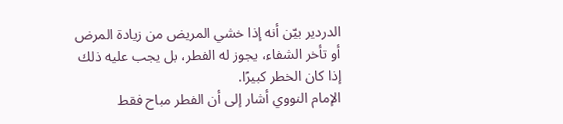الدردير بيّن أنه إذا خشي المريض من زيادة المرض أو تأخر الشفاء، يجوز له الفطر، بل يجب عليه ذلك إذا كان الخطر كبيرًا.
الإمام النووي أشار إلى أن الفطر مباح فقط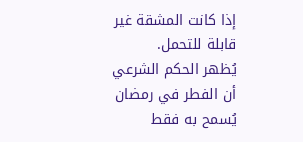إذا كانت المشقة غير قابلة للتحمل.
يُظهر الحكم الشرعي أن الفطر في رمضان يُسمح به فقط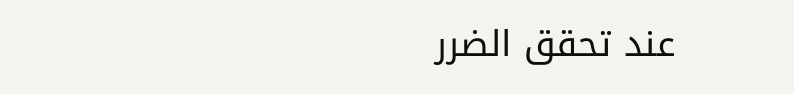عند تحقق الضرر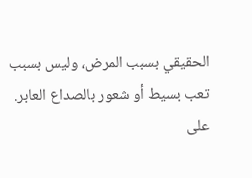الحقيقي بسبب المرض، وليس بسبب تعب بسيط أو شعور بالصداع العابر. على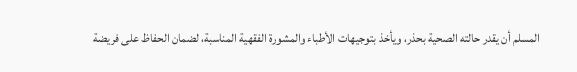المسلم أن يقدر حالته الصحية بحذر، ويأخذ بتوجيهات الأطباء والمشورة الفقهية المناسبة، لضمان الحفاظ على فريضة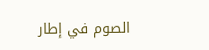الصوم في إطار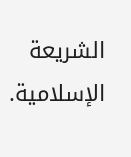الشريعة الإسلامية.